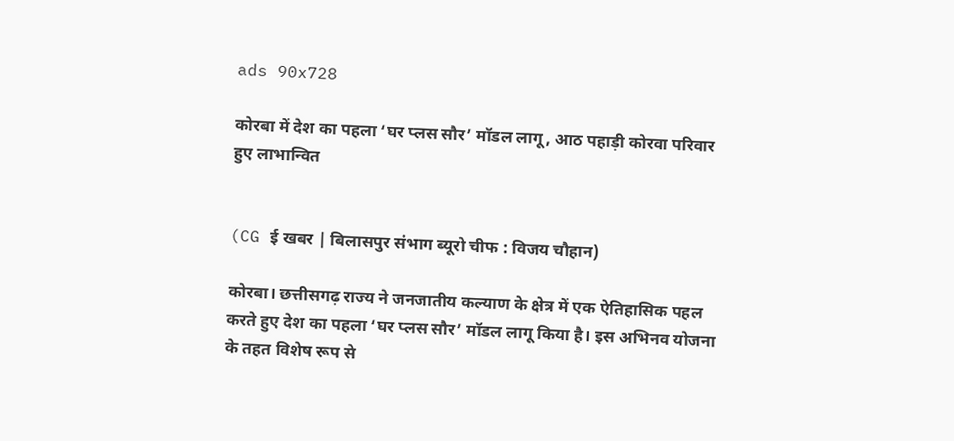ads 90x728

कोरबा में देश का पहला ‘घर प्लस सौर’ मॉडल लागू, आठ पहाड़ी कोरवा परिवार हुए लाभान्वित


(CG ई खबर | बिलासपुर संभाग ब्यूरो चीफ : विजय चौहान)

कोरबा। छत्तीसगढ़ राज्य ने जनजातीय कल्याण के क्षेत्र में एक ऐतिहासिक पहल करते हुए देश का पहला ‘घर प्लस सौर’ मॉडल लागू किया है। इस अभिनव योजना के तहत विशेष रूप से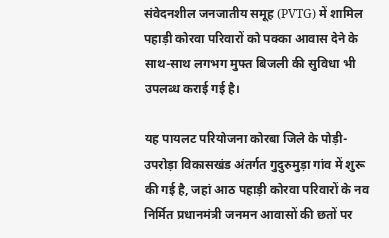संवेदनशील जनजातीय समूह (PVTG) में शामिल पहाड़ी कोरवा परिवारों को पक्का आवास देने के साथ-साथ लगभग मुफ्त बिजली की सुविधा भी उपलब्ध कराई गई है।

यह पायलट परियोजना कोरबा जिले के पोड़ी-उपरोड़ा विकासखंड अंतर्गत गुदुरुमुड़ा गांव में शुरू की गई है, जहां आठ पहाड़ी कोरवा परिवारों के नव निर्मित प्रधानमंत्री जनमन आवासों की छतों पर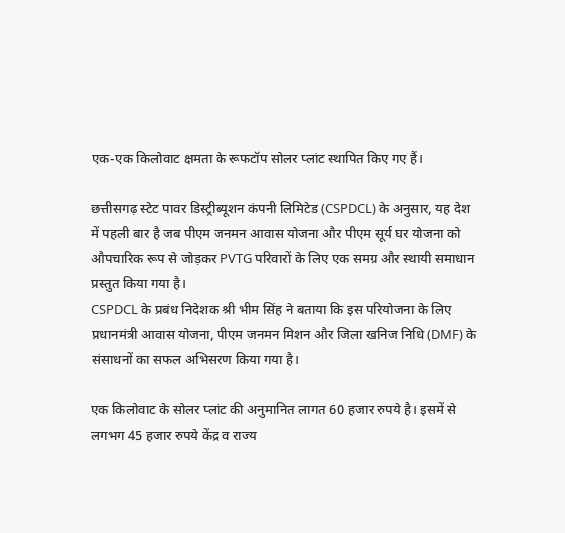एक-एक किलोवाट क्षमता के रूफटॉप सोलर प्लांट स्थापित किए गए हैं।

छत्तीसगढ़ स्टेट पावर डिस्ट्रीब्यूशन कंपनी लिमिटेड (CSPDCL) के अनुसार, यह देश में पहली बार है जब पीएम जनमन आवास योजना और पीएम सूर्य घर योजना को औपचारिक रूप से जोड़कर PVTG परिवारों के लिए एक समग्र और स्थायी समाधान प्रस्तुत किया गया है।
CSPDCL के प्रबंध निदेशक श्री भीम सिंह ने बताया कि इस परियोजना के लिए प्रधानमंत्री आवास योजना, पीएम जनमन मिशन और जिला खनिज निधि (DMF) के संसाधनों का सफल अभिसरण किया गया है।

एक किलोवाट के सोलर प्लांट की अनुमानित लागत 60 हजार रुपये है। इसमें से लगभग 45 हजार रुपये केंद्र व राज्य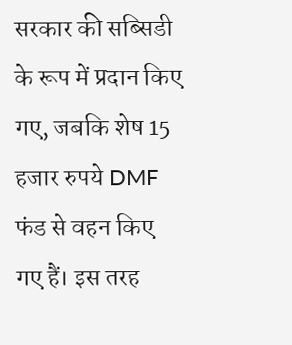सरकार की सब्सिडी के रूप में प्रदान किए गए, जबकि शेष 15 हजार रुपये DMF फंड से वहन किए गए हैं। इस तरह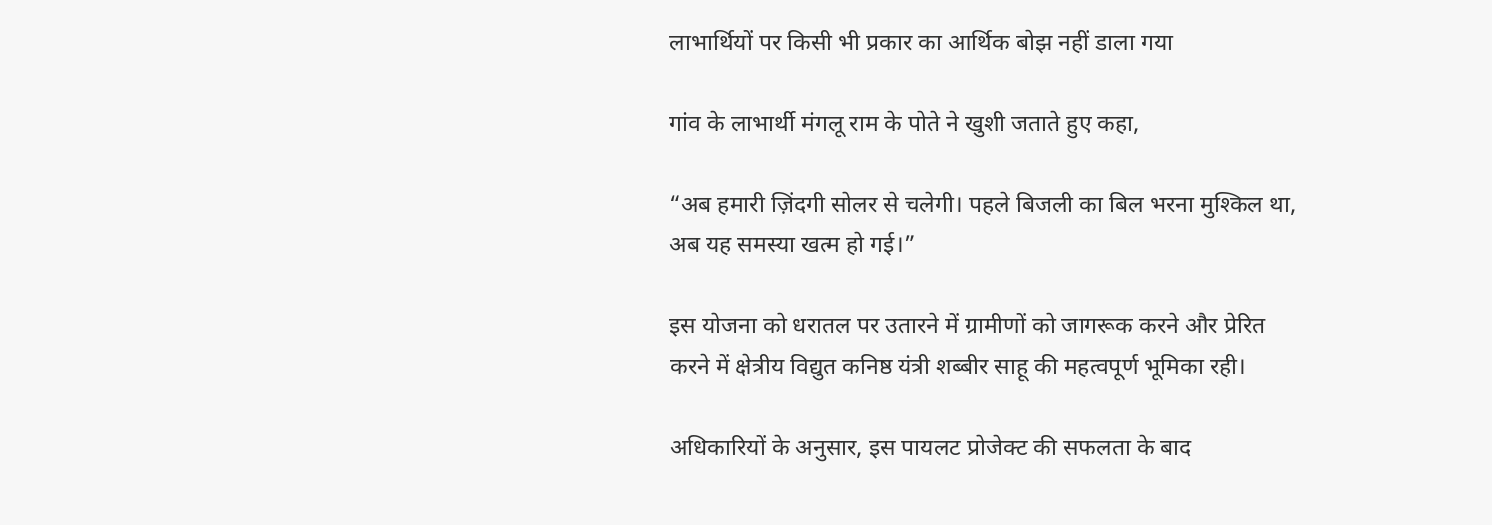लाभार्थियों पर किसी भी प्रकार का आर्थिक बोझ नहीं डाला गया

गांव के लाभार्थी मंगलू राम के पोते ने खुशी जताते हुए कहा,

“अब हमारी ज़िंदगी सोलर से चलेगी। पहले बिजली का बिल भरना मुश्किल था, अब यह समस्या खत्म हो गई।”

इस योजना को धरातल पर उतारने में ग्रामीणों को जागरूक करने और प्रेरित करने में क्षेत्रीय विद्युत कनिष्ठ यंत्री शब्बीर साहू की महत्वपूर्ण भूमिका रही।

अधिकारियों के अनुसार, इस पायलट प्रोजेक्ट की सफलता के बाद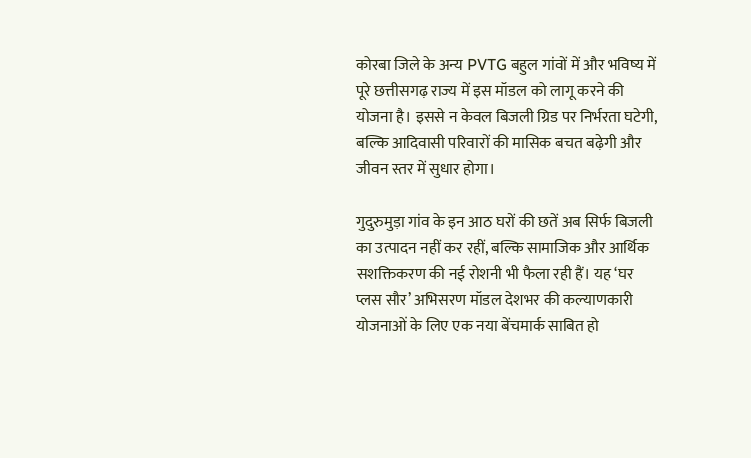कोरबा जिले के अन्य PVTG बहुल गांवों में और भविष्य में पूरे छत्तीसगढ़ राज्य में इस मॉडल को लागू करने की योजना है। इससे न केवल बिजली ग्रिड पर निर्भरता घटेगी, बल्कि आदिवासी परिवारों की मासिक बचत बढ़ेगी और जीवन स्तर में सुधार होगा।

गुदुरुमुड़ा गांव के इन आठ घरों की छतें अब सिर्फ बिजली का उत्पादन नहीं कर रहीं, बल्कि सामाजिक और आर्थिक सशक्तिकरण की नई रोशनी भी फैला रही हैं। यह ‘घर प्लस सौर’ अभिसरण मॉडल देशभर की कल्याणकारी योजनाओं के लिए एक नया बेंचमार्क साबित हो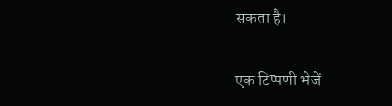सकता है।

एक टिप्पणी भेजें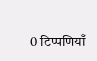0 टिप्पणियाँ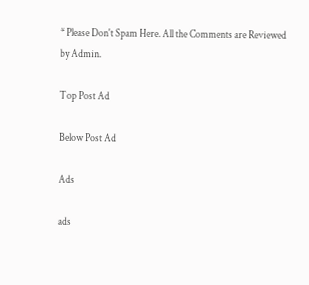* Please Don't Spam Here. All the Comments are Reviewed by Admin.

Top Post Ad

Below Post Ad

Ads

ads